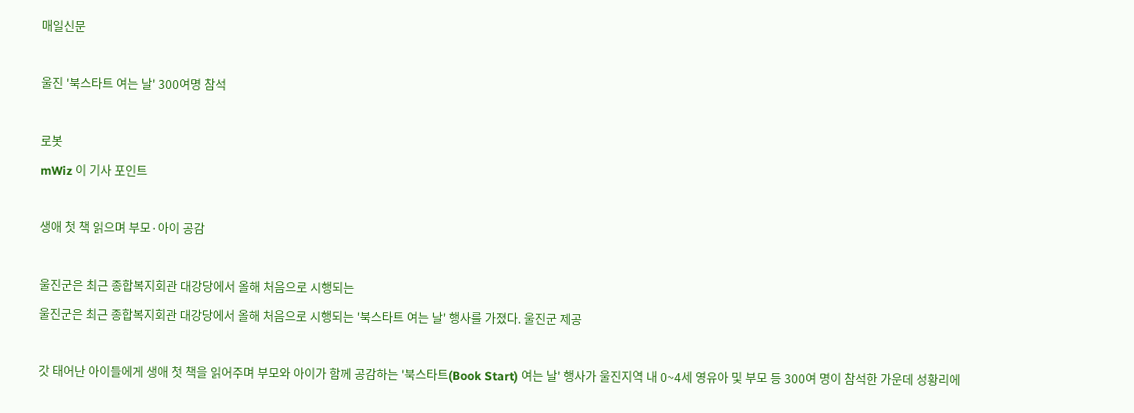매일신문

울진 '북스타트 여는 날' 300여명 참석

로봇
mWiz 이 기사 포인트

생애 첫 책 읽으며 부모·아이 공감

울진군은 최근 종합복지회관 대강당에서 올해 처음으로 시행되는
울진군은 최근 종합복지회관 대강당에서 올해 처음으로 시행되는 '북스타트 여는 날' 행사를 가졌다. 울진군 제공

갓 태어난 아이들에게 생애 첫 책을 읽어주며 부모와 아이가 함께 공감하는 '북스타트(Book Start) 여는 날' 행사가 울진지역 내 0~4세 영유아 및 부모 등 300여 명이 참석한 가운데 성황리에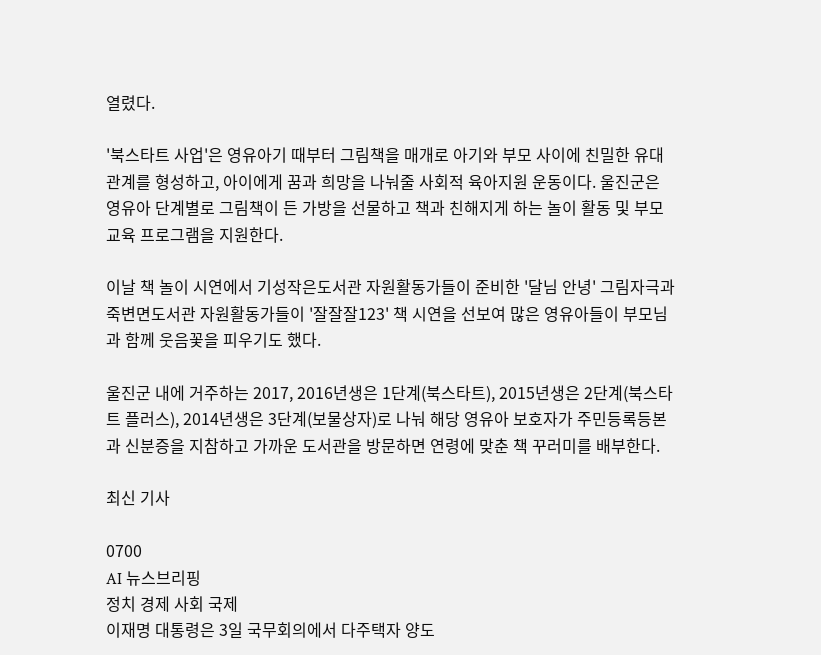열렸다.

'북스타트 사업'은 영유아기 때부터 그림책을 매개로 아기와 부모 사이에 친밀한 유대 관계를 형성하고, 아이에게 꿈과 희망을 나눠줄 사회적 육아지원 운동이다. 울진군은 영유아 단계별로 그림책이 든 가방을 선물하고 책과 친해지게 하는 놀이 활동 및 부모교육 프로그램을 지원한다.

이날 책 놀이 시연에서 기성작은도서관 자원활동가들이 준비한 '달님 안녕' 그림자극과 죽변면도서관 자원활동가들이 '잘잘잘123' 책 시연을 선보여 많은 영유아들이 부모님과 함께 웃음꽃을 피우기도 했다.

울진군 내에 거주하는 2017, 2016년생은 1단계(북스타트), 2015년생은 2단계(북스타트 플러스), 2014년생은 3단계(보물상자)로 나눠 해당 영유아 보호자가 주민등록등본과 신분증을 지참하고 가까운 도서관을 방문하면 연령에 맞춘 책 꾸러미를 배부한다.

최신 기사

0700
AI 뉴스브리핑
정치 경제 사회 국제
이재명 대통령은 3일 국무회의에서 다주택자 양도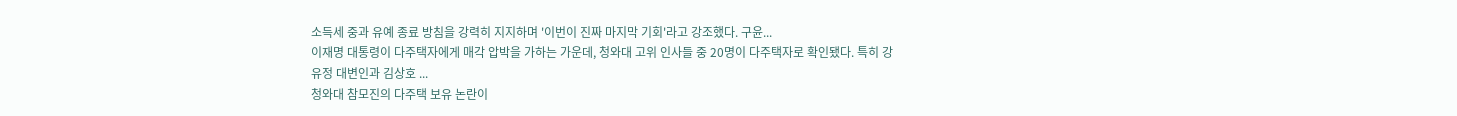소득세 중과 유예 종료 방침을 강력히 지지하며 '이번이 진짜 마지막 기회'라고 강조했다. 구윤...
이재명 대통령이 다주택자에게 매각 압박을 가하는 가운데, 청와대 고위 인사들 중 20명이 다주택자로 확인됐다. 특히 강유정 대변인과 김상호 ...
청와대 참모진의 다주택 보유 논란이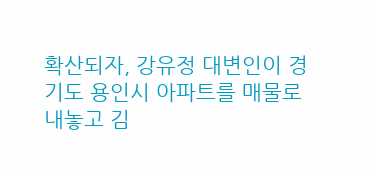확산되자, 강유정 대변인이 경기도 용인시 아파트를 매물로 내놓고 김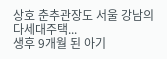상호 춘추관장도 서울 강남의 다세대주택...
생후 9개월 된 아기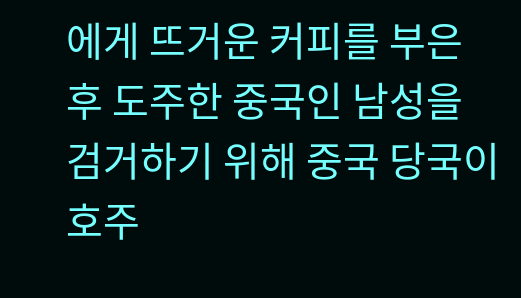에게 뜨거운 커피를 부은 후 도주한 중국인 남성을 검거하기 위해 중국 당국이 호주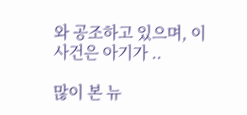와 공조하고 있으며, 이 사건은 아기가 ..

많이 본 뉴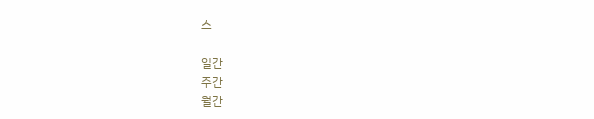스

일간
주간
월간